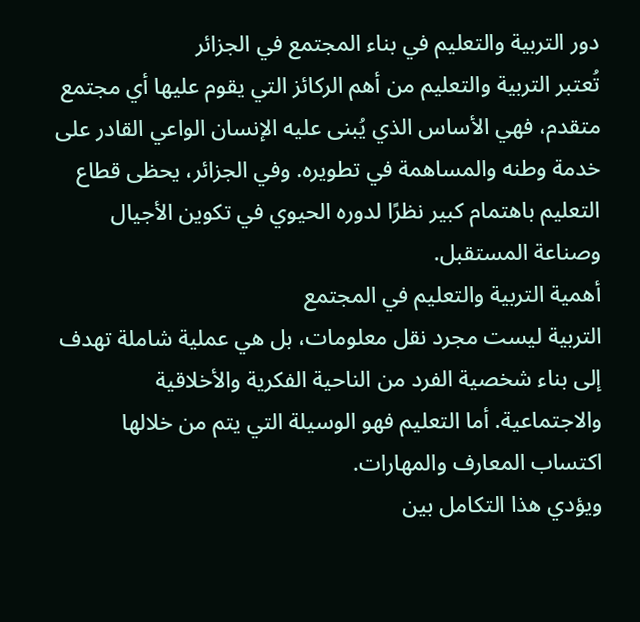دور التربية والتعليم في بناء المجتمع في الجزائر
تُعتبر التربية والتعليم من أهم الركائز التي يقوم عليها أي مجتمع متقدم، فهي الأساس الذي يُبنى عليه الإنسان الواعي القادر على خدمة وطنه والمساهمة في تطويره. وفي الجزائر، يحظى قطاع التعليم باهتمام كبير نظرًا لدوره الحيوي في تكوين الأجيال وصناعة المستقبل.
أهمية التربية والتعليم في المجتمع
التربية ليست مجرد نقل معلومات، بل هي عملية شاملة تهدف إلى بناء شخصية الفرد من الناحية الفكرية والأخلاقية والاجتماعية. أما التعليم فهو الوسيلة التي يتم من خلالها اكتساب المعارف والمهارات.
ويؤدي هذا التكامل بين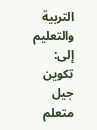التربية والتعليم إلى:
تكوين جيل متعلم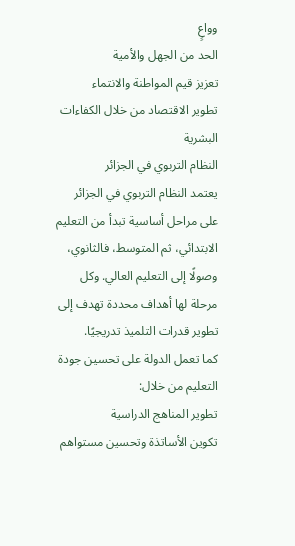وواعٍ
الحد من الجهل والأمية
تعزيز قيم المواطنة والانتماء
تطوير الاقتصاد من خلال الكفاءات البشرية
النظام التربوي في الجزائر
يعتمد النظام التربوي في الجزائر على مراحل أساسية تبدأ من التعليم الابتدائي، ثم المتوسط، فالثانوي، وصولًا إلى التعليم العالي. وكل مرحلة لها أهداف محددة تهدف إلى تطوير قدرات التلميذ تدريجيًا.
كما تعمل الدولة على تحسين جودة التعليم من خلال:
تطوير المناهج الدراسية
تكوين الأساتذة وتحسين مستواهم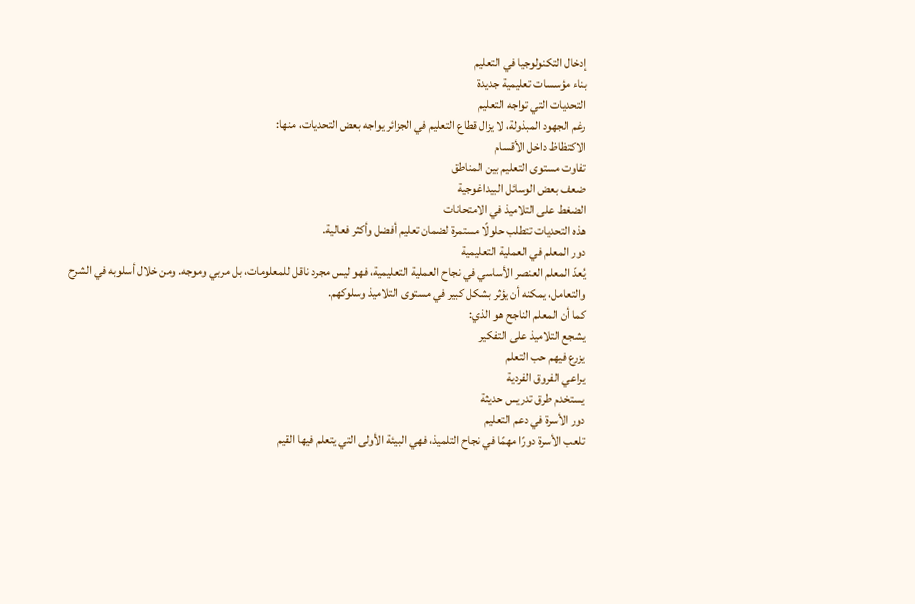إدخال التكنولوجيا في التعليم
بناء مؤسسات تعليمية جديدة
التحديات التي تواجه التعليم
رغم الجهود المبذولة، لا يزال قطاع التعليم في الجزائر يواجه بعض التحديات، منها:
الاكتظاظ داخل الأقسام
تفاوت مستوى التعليم بين المناطق
ضعف بعض الوسائل البيداغوجية
الضغط على التلاميذ في الامتحانات
هذه التحديات تتطلب حلولًا مستمرة لضمان تعليم أفضل وأكثر فعالية.
دور المعلم في العملية التعليمية
يُعدّ المعلم العنصر الأساسي في نجاح العملية التعليمية، فهو ليس مجرد ناقل للمعلومات، بل مربي وموجه. ومن خلال أسلوبه في الشرح والتعامل، يمكنه أن يؤثر بشكل كبير في مستوى التلاميذ وسلوكهم.
كما أن المعلم الناجح هو الذي:
يشجع التلاميذ على التفكير
يزرع فيهم حب التعلم
يراعي الفروق الفردية
يستخدم طرق تدريس حديثة
دور الأسرة في دعم التعليم
تلعب الأسرة دورًا مهمًا في نجاح التلميذ، فهي البيئة الأولى التي يتعلم فيها القيم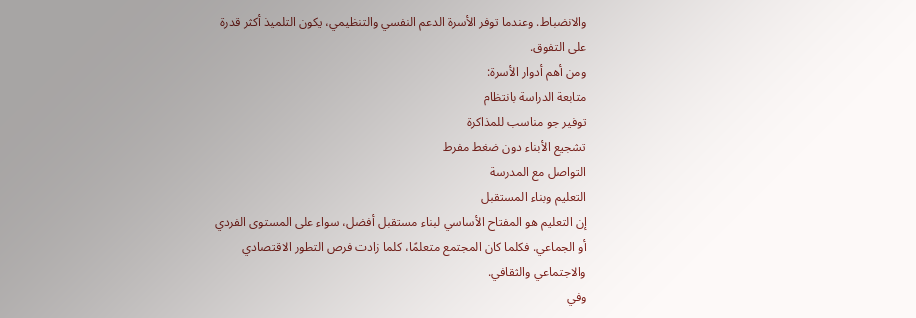والانضباط. وعندما توفر الأسرة الدعم النفسي والتنظيمي، يكون التلميذ أكثر قدرة على التفوق.
ومن أهم أدوار الأسرة:
متابعة الدراسة بانتظام
توفير جو مناسب للمذاكرة
تشجيع الأبناء دون ضغط مفرط
التواصل مع المدرسة
التعليم وبناء المستقبل
إن التعليم هو المفتاح الأساسي لبناء مستقبل أفضل، سواء على المستوى الفردي أو الجماعي. فكلما كان المجتمع متعلمًا، كلما زادت فرص التطور الاقتصادي والاجتماعي والثقافي.
وفي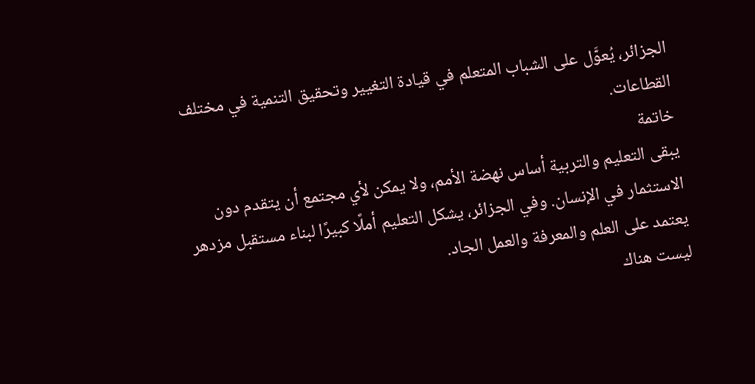الجزائر، يُعوَّل على الشباب المتعلم في قيادة التغيير وتحقيق التنمية في مختلف القطاعات.
خاتمة
يبقى التعليم والتربية أساس نهضة الأمم، ولا يمكن لأي مجتمع أن يتقدم دون الاستثمار في الإنسان. وفي الجزائر، يشكل التعليم أملًا كبيرًا لبناء مستقبل مزدهر يعتمد على العلم والمعرفة والعمل الجاد.
ليست هناك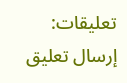تعليقات:
إرسال تعليق